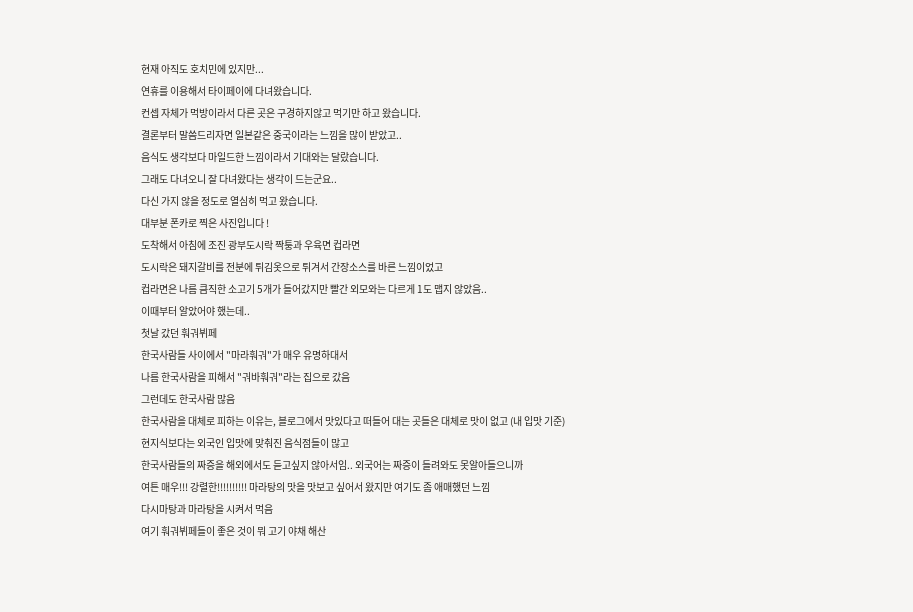현재 아직도 호치민에 있지만...
연휴를 이용해서 타이페이에 다녀왔습니다.
컨셉 자체가 먹방이라서 다른 곳은 구경하지않고 먹기만 하고 왔습니다.
결론부터 말씀드리자면 일본같은 중국이라는 느낌을 많이 받았고..
음식도 생각보다 마일드한 느낌이라서 기대와는 달랐습니다.
그래도 다녀오니 잘 다녀왔다는 생각이 드는군요..
다신 가지 않을 정도로 열심히 먹고 왔습니다.
대부분 폰카로 찍은 사진입니다 !
도착해서 아침에 조진 광부도시락 짝퉁과 우육면 컵라면
도시락은 돼지갈비를 전분에 튀김옷으로 튀겨서 간장소스를 바른 느낌이었고
컵라면은 나름 큼직한 소고기 5개가 들어갔지만 빨간 외모와는 다르게 1도 맵지 않았음..
이때부터 알았어야 했는데..
첫날 갔던 훠궈뷔페
한국사람들 사이에서 "마라훠궈"가 매우 유명하대서
나름 한국사람을 피해서 "궈바훠궈"라는 집으로 갔음
그런데도 한국사람 많음
한국사람을 대체로 피하는 이유는, 블로그에서 맛있다고 떠들어 대는 곳들은 대체로 맛이 없고 (내 입맛 기준)
현지식보다는 외국인 입맛에 맞춰진 음식점들이 많고
한국사람들의 짜증을 해외에서도 듣고싶지 않아서임.. 외국어는 짜증이 들려와도 못알아들으니까
여튼 매우!!! 강렬한!!!!!!!!!! 마라탕의 맛을 맛보고 싶어서 왔지만 여기도 좀 애매했던 느낌
다시마탕과 마라탕을 시켜서 먹음
여기 훠궈뷔페들이 좋은 것이 뭐 고기 야채 해산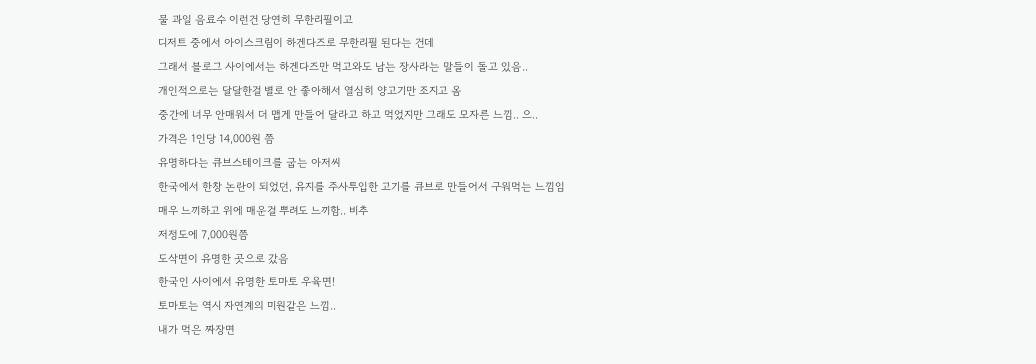물 과일 음료수 이런건 당연히 무한리필이고
디저트 중에서 아이스크림이 하겐다즈로 무한리필 된다는 건데
그래서 블로그 사이에서는 하겐다즈만 먹고와도 남는 장사라는 말들이 돌고 있음..
개인적으로는 달달한걸 별로 안 좋아해서 열심히 양고기만 조지고 옴
중간에 너무 안매워서 더 맵게 만들어 달라고 하고 먹었지만 그래도 모자른 느낌.. 으..
가격은 1인당 14,000원 쯤
유명하다는 큐브스테이크를 굽는 아저씨
한국에서 한창 논란이 되었던, 유지를 주사투입한 고기를 큐브로 만들어서 구워먹는 느낌임
매우 느끼하고 위에 매운걸 뿌려도 느끼함.. 비추
저정도에 7,000원쯤
도삭면이 유명한 곳으로 갔음
한국인 사이에서 유명한 토마토 우육면!
토마토는 역시 자연계의 미원같은 느낌..
내가 먹은 짜장면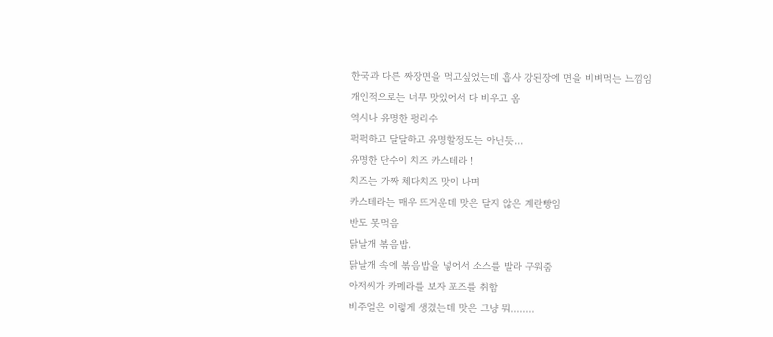한국과 다른 짜장면을 먹고싶었는데 흡사 강된장에 면을 비벼먹는 느낌임
개인적으로는 너무 맛있어서 다 비우고 옴
역시나 유명한 펑리수
퍽퍽하고 달달하고 유명할정도는 아닌듯...
유명한 단수이 치즈 카스테라 !
치즈는 가짜 체다치즈 맛이 나며
카스테라는 매우 뜨거운데 맛은 달지 않은 계란빵임
반도 못먹음
닭날개 볶음밥.
닭날개 속에 볶음밥을 넣어서 소스를 발라 구워줌
아저씨가 카메라를 보자 포즈를 취함
비주얼은 이렇게 생겼는데 맛은 그냥 뭐........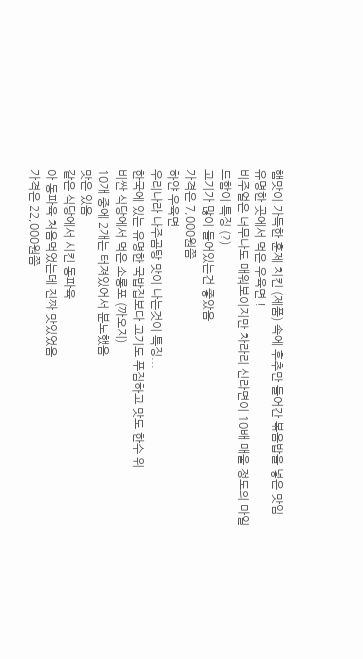햄맛이 가득한 훈제 치킨 (제품) 속에 후추만 들어간 볶음밥을 넣은 맛임
유명한 곳에서 먹은 우육면 !
비주얼은 너무나도 매워보이지만 차라리 신라면이 10배 매울 정도의 마일드함이 특징 (?)
고기가 많이 들어있는건 좋았음
가격은 7,000원쯤
하얀 우육면
우리나라 나주곰탕 맛이 나는것이 특징...
한국에 있는 유명한 국밥집보다 고기도 푸짐하고 맛도 한수 위
비싼 식당에서 먹은 소롱포 (까오지)
10개 중에 2개는 터져있어서 분노했음
맛은 있음
같은 식당에서 시킨 동파육
아 동파육 처음먹었는데 진짜 맛있었음
가격은 22,000원쯤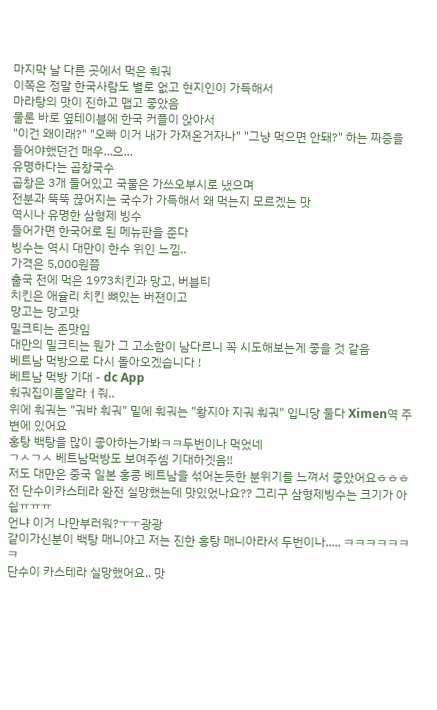마지막 날 다른 곳에서 먹은 훠궈
이쪽은 정말 한국사람도 별로 없고 현지인이 가득해서
마라탕의 맛이 진하고 맵고 좋았음
물론 바로 옆테이블에 한국 커플이 앉아서
"이건 왜이래?" "오빠 이거 내가 가져온거자나" "그냥 먹으면 안돼?" 하는 짜증을 들어야했던건 매우...으...
유명하다는 곱창국수
곱창은 3개 들어있고 국물은 가쓰오부시로 냈으며
전분과 뚝뚝 끊어지는 국수가 가득해서 왜 먹는지 모르겠는 맛
역시나 유명한 삼형제 빙수
들어가면 한국어로 된 메뉴판을 준다
빙수는 역시 대만이 한수 위인 느낌..
가격은 5,000원쯤
출국 전에 먹은 1973치킨과 망고, 버블티
치킨은 애슐리 치킨 뼈있는 버젼이고
망고는 망고맛
밀크티는 존맛임
대만의 밀크티는 뭔가 그 고소함이 남다르니 꼭 시도해보는게 좋을 것 같음
베트남 먹방으로 다시 돌아오겠습니다 !
베트남 먹방 기대 - dc App
훠궈집이름알라ㅓ줘..
위에 훠궈는 "궈바 훠궈" 밑에 훠궈는 "황지아 지궈 훠궈" 입니당 둘다 Ximen역 주변에 있어요
홍탕 백탕을 많이 좋아하는가봐ㅋㅋ두번이나 먹었네
ㄱㅅㄱㅅ 베트남먹방도 보여주셈 기대하겟음!!
저도 대만은 중국 일본 홍콩 베트남을 섞어논듯한 분위기를 느껴서 좋았어요ㅎㅎㅎ 전 단수이카스테라 완전 실망했는데 맛있었나요?? 그리구 삼형제빙수는 크기가 아쉽ㅠㅠㅠ
언냐 이거 나만부러워?ㅜㅜ광광
같이가신분이 백탕 매니아고 저는 진한 홍탕 매니아라서 두번이나..... ㅋㅋㅋㅋㅋㅋㅋ
단수이 카스테라 실망했어요.. 맛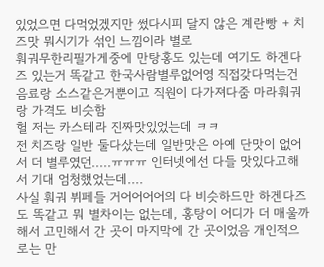있었으면 다먹었겠지만 썼다시피 달지 않은 계란빵 + 치즈맛 뭐시기가 섞인 느낌이라 별로
훠궈무한리필가게중에 만탕홍도 있는데 여기도 하겐다즈 있는거 똑같고 한국사람별루없어영 직접갖다먹는건 음료랑 소스같은거뿐이고 직원이 다가져다줌 마라훠궈랑 가격도 비슷함
헐 저는 카스테라 진짜맛있었는데 ㅋㅋ
전 치즈랑 일반 둘다샀는데 일반맛은 아예 단맛이 없어서 더 별루였던.....ㅠㅠㅠ 인터넷에선 다들 맛있다고해서 기대 엄청했었는데....
사실 훠궈 뷔페들 거어어어어의 다 비슷하드만 하겐다즈도 똑같고 뭐 별차이는 없는데, 홍탕이 어디가 더 매울까해서 고민해서 간 곳이 마지막에 간 곳이었음 개인적으로는 만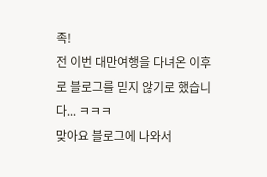족!
전 이번 대만여행을 다녀온 이후로 블로그를 믿지 않기로 했습니다... ㅋㅋㅋ
맞아요 블로그에 나와서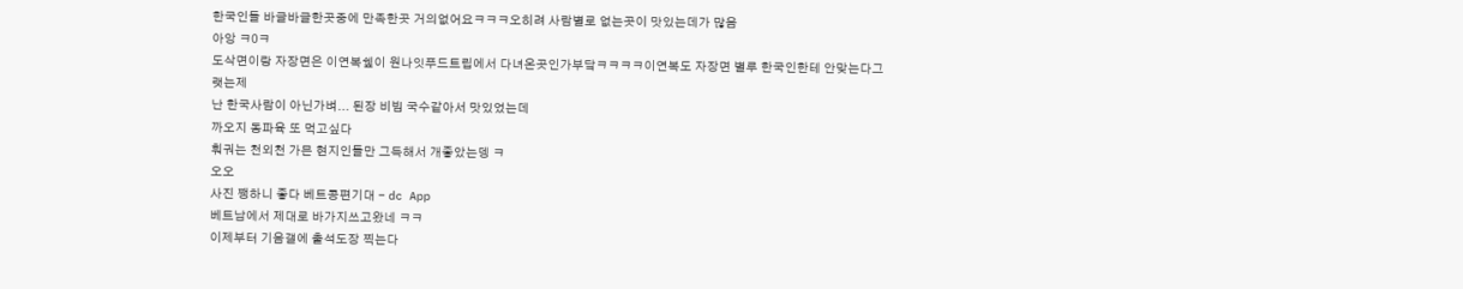한국인들 바글바글한곳중에 만족한곳 거의없어요ㅋㅋㅋ오히려 사람별로 없는곳이 맛있는데가 많음
아앙 ㅋ0ㅋ
도삭면이랑 자장면은 이연복쉪이 원나잇푸드트립에서 다녀온곳인가부닼ㅋㅋㅋㅋ이연복도 자장면 별루 한국인한테 안맞는다그랫는제
난 한국사람이 아닌가벼... 된장 비빔 국수같아서 맛있었는데
까오지 동파육 또 먹고싶다
훠궈는 천외천 가믄 현지인들만 그득해서 개좋았는뎅 ㅋ
오오
사진 쨍하니 좋다 베트콩편기대 - dc App
베트남에서 제대로 바가지쓰고왔네 ㅋㅋ
이제부터 기음갤에 출석도장 찍는다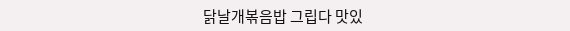닭날개볶음밥 그립다 맛있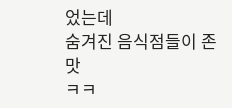었는데
숨겨진 음식점들이 존맛
ㅋㅋ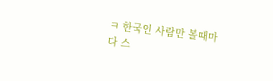ㅋ 한국인 사람만 볼때마다 스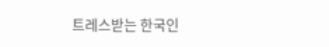트레스받는 한국인